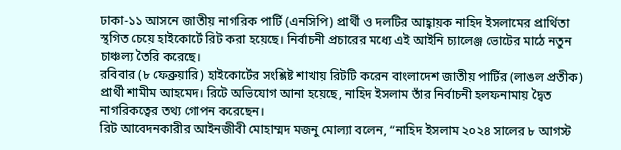ঢাকা-১১ আসনে জাতীয় নাগরিক পার্টি (এনসিপি) প্রার্থী ও দলটির আহ্বায়ক নাহিদ ইসলামের প্রার্থিতা স্থগিত চেয়ে হাইকোর্টে রিট করা হয়েছে। নির্বাচনী প্রচারের মধ্যে এই আইনি চ্যালেঞ্জ ভোটের মাঠে নতুন চাঞ্চল্য তৈরি করেছে।
রবিবার (৮ ফেব্রুয়ারি) হাইকোর্টের সংশ্লিষ্ট শাখায় রিটটি করেন বাংলাদেশ জাতীয় পার্টির (লাঙল প্রতীক) প্রার্থী শামীম আহমেদ। রিটে অভিযোগ আনা হয়েছে, নাহিদ ইসলাম তাঁর নির্বাচনী হলফনামায় দ্বৈত নাগরিকত্বের তথ্য গোপন করেছেন।
রিট আবেদনকারীর আইনজীবী মোহাম্মদ মজনু মোল্যা বলেন, “নাহিদ ইসলাম ২০২৪ সালের ৮ আগস্ট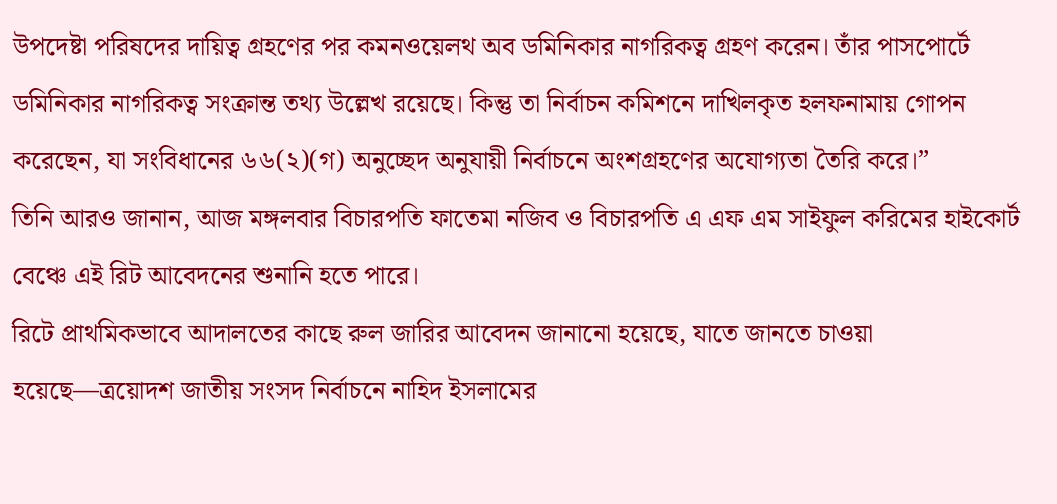উপদেষ্টা পরিষদের দায়িত্ব গ্রহণের পর কমনওয়েলথ অব ডমিনিকার নাগরিকত্ব গ্রহণ করেন। তাঁর পাসপোর্টে ডমিনিকার নাগরিকত্ব সংক্রান্ত তথ্য উল্লেখ রয়েছে। কিন্তু তা নির্বাচন কমিশনে দাখিলকৃত হলফনামায় গোপন করেছেন, যা সংবিধানের ৬৬(২)(গ) অনুচ্ছেদ অনুযায়ী নির্বাচনে অংশগ্রহণের অযোগ্যতা তৈরি করে।”
তিনি আরও জানান, আজ মঙ্গলবার বিচারপতি ফাতেমা নজিব ও বিচারপতি এ এফ এম সাইফুল করিমের হাইকোর্ট বেঞ্চে এই রিট আবেদনের শুনানি হতে পারে।
রিটে প্রাথমিকভাবে আদালতের কাছে রুল জারির আবেদন জানানো হয়েছে, যাতে জানতে চাওয়া হয়েছে—ত্রয়োদশ জাতীয় সংসদ নির্বাচনে নাহিদ ইসলামের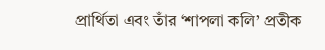প্রার্থিতা এবং তাঁর ‘শাপলা কলি’ প্রতীক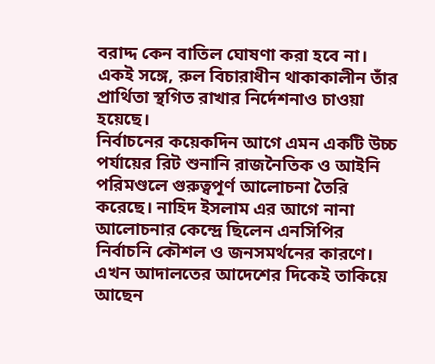বরাদ্দ কেন বাতিল ঘোষণা করা হবে না। একই সঙ্গে, রুল বিচারাধীন থাকাকালীন তাঁর প্রার্থিতা স্থগিত রাখার নির্দেশনাও চাওয়া হয়েছে।
নির্বাচনের কয়েকদিন আগে এমন একটি উচ্চ পর্যায়ের রিট শুনানি রাজনৈতিক ও আইনি পরিমণ্ডলে গুরুত্বপূর্ণ আলোচনা তৈরি করেছে। নাহিদ ইসলাম এর আগে নানা আলোচনার কেন্দ্রে ছিলেন এনসিপির নির্বাচনি কৌশল ও জনসমর্থনের কারণে।
এখন আদালতের আদেশের দিকেই তাকিয়ে আছেন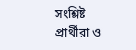সংশ্লিষ্ট প্রার্থীরা ও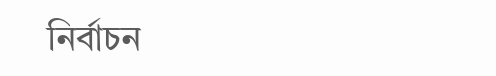নির্বাচন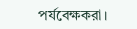পর্যবেক্ষকরা।